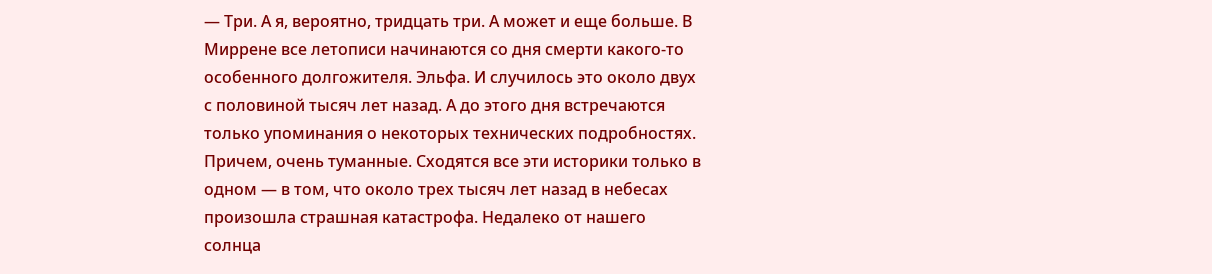— Три. А я, вероятно, тридцать три. А может и еще больше. В Миррене все летописи начинаются со дня смерти какого-то особенного долгожителя. Эльфа. И случилось это около двух с половиной тысяч лет назад. А до этого дня встречаются только упоминания о некоторых технических подробностях. Причем, очень туманные. Сходятся все эти историки только в одном — в том, что около трех тысяч лет назад в небесах произошла страшная катастрофа. Недалеко от нашего солнца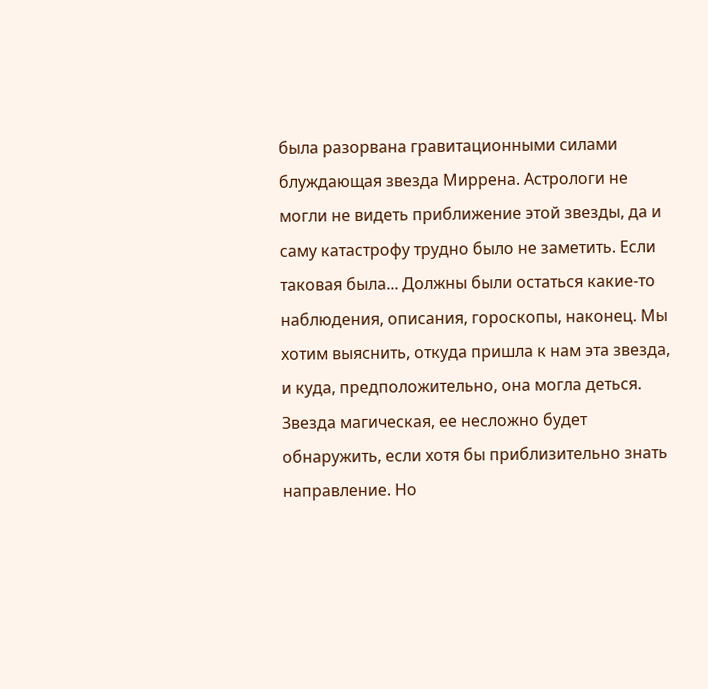была разорвана гравитационными силами блуждающая звезда Миррена. Астрологи не могли не видеть приближение этой звезды, да и саму катастрофу трудно было не заметить. Если таковая была... Должны были остаться какие-то наблюдения, описания, гороскопы, наконец. Мы хотим выяснить, откуда пришла к нам эта звезда, и куда, предположительно, она могла деться. Звезда магическая, ее несложно будет обнаружить, если хотя бы приблизительно знать направление. Но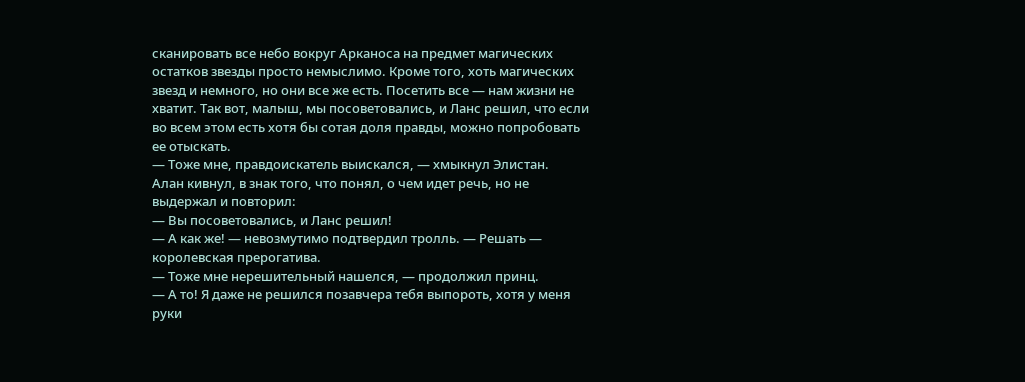сканировать все небо вокруг Арканоса на предмет магических остатков звезды просто немыслимо. Кроме того, хоть магических звезд и немного, но они все же есть. Посетить все — нам жизни не хватит. Так вот, малыш, мы посоветовались, и Ланс решил, что если во всем этом есть хотя бы сотая доля правды, можно попробовать ее отыскать.
— Тоже мне, правдоискатель выискался, — хмыкнул Элистан.
Алан кивнул, в знак того, что понял, о чем идет речь, но не выдержал и повторил:
— Вы посоветовались, и Ланс решил!
— А как же! — невозмутимо подтвердил тролль. — Решать — королевская прерогатива.
— Тоже мне нерешительный нашелся, — продолжил принц.
— А то! Я даже не решился позавчера тебя выпороть, хотя у меня руки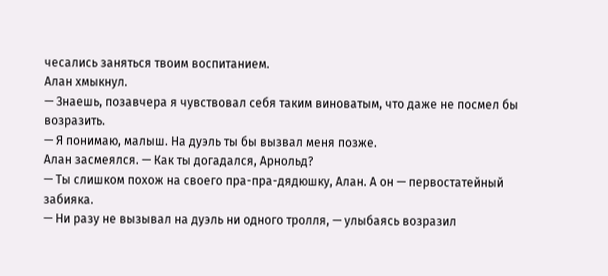чесались заняться твоим воспитанием.
Алан хмыкнул.
— Знаешь, позавчера я чувствовал себя таким виноватым, что даже не посмел бы возразить.
— Я понимаю, малыш. На дуэль ты бы вызвал меня позже.
Алан засмеялся. — Как ты догадался, Арнольд?
— Ты слишком похож на своего пра-пра-дядюшку, Алан. А он — первостатейный забияка.
— Ни разу не вызывал на дуэль ни одного тролля, — улыбаясь возразил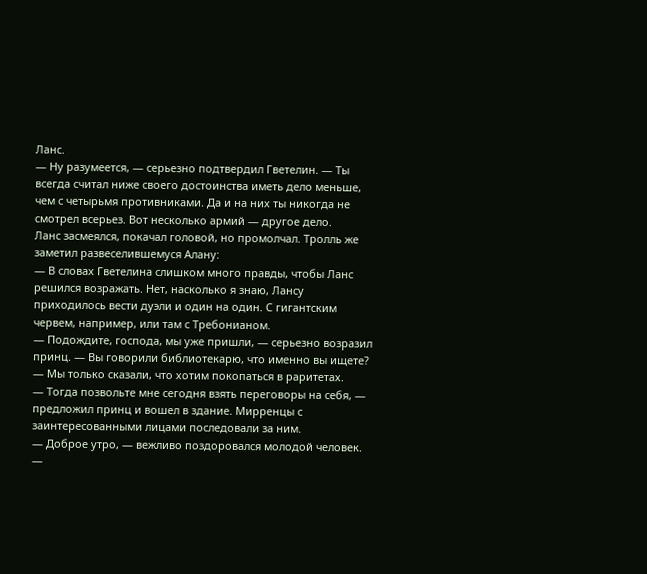Ланс.
— Ну разумеется, — серьезно подтвердил Гветелин. — Ты всегда считал ниже своего достоинства иметь дело меньше, чем с четырьмя противниками. Да и на них ты никогда не смотрел всерьез. Вот несколько армий — другое дело.
Ланс засмеялся, покачал головой, но промолчал. Тролль же заметил развеселившемуся Алану:
— В словах Гветелина слишком много правды, чтобы Ланс решился возражать. Нет, насколько я знаю, Лансу приходилось вести дуэли и один на один. С гигантским червем, например, или там с Требонианом.
— Подождите, господа, мы уже пришли, — серьезно возразил принц. — Вы говорили библиотекарю, что именно вы ищете?
— Мы только сказали, что хотим покопаться в раритетах.
— Тогда позвольте мне сегодня взять переговоры на себя, — предложил принц и вошел в здание. Мирренцы с заинтересованными лицами последовали за ним.
— Доброе утро, — вежливо поздоровался молодой человек. —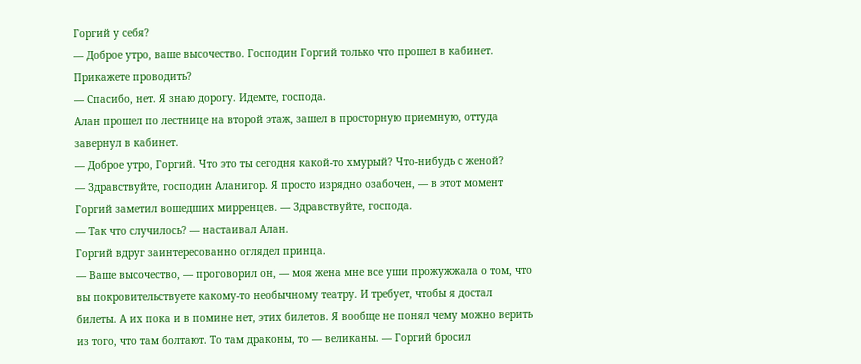Горгий у себя?
— Доброе утро, ваше высочество. Господин Горгий только что прошел в кабинет. Прикажете проводить?
— Спасибо, нет. Я знаю дорогу. Идемте, господа.
Алан прошел по лестнице на второй этаж, зашел в просторную приемную, оттуда завернул в кабинет.
— Доброе утро, Горгий. Что это ты сегодня какой-то хмурый? Что-нибудь с женой?
— Здравствуйте, господин Аланигор. Я просто изрядно озабочен, — в этот момент Горгий заметил вошедших мирренцев. — Здравствуйте, господа.
— Так что случилось? — настаивал Алан.
Горгий вдруг заинтересованно оглядел принца.
— Ваше высочество, — проговорил он, — моя жена мне все уши прожужжала о том, что вы покровительствуете какому-то необычному театру. И требует, чтобы я достал билеты. А их пока и в помине нет, этих билетов. Я вообще не понял чему можно верить из того, что там болтают. То там драконы, то — великаны. — Горгий бросил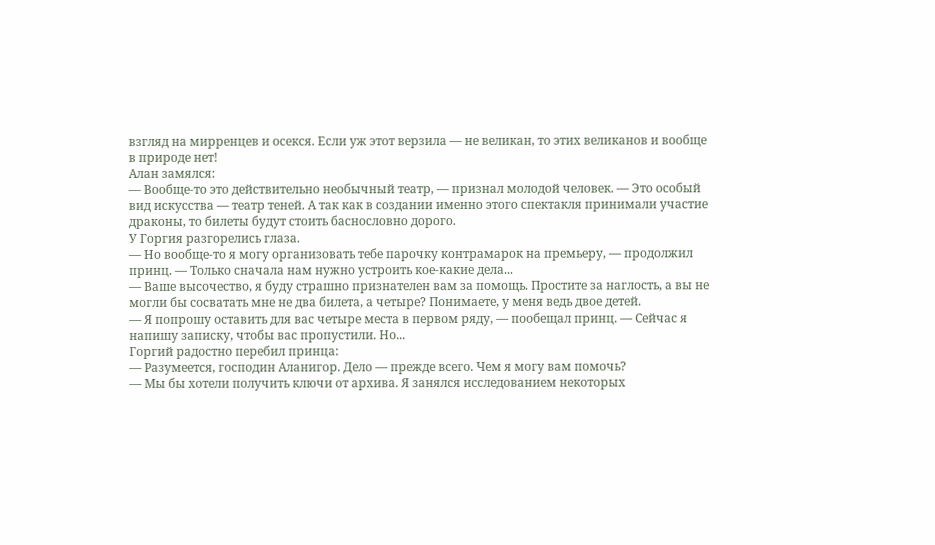взгляд на мирренцев и осекся. Если уж этот верзила — не великан, то этих великанов и вообще в природе нет!
Алан замялся:
— Вообще-то это действительно необычный театр, — признал молодой человек. — Это особый вид искусства — театр теней. А так как в создании именно этого спектакля принимали участие драконы, то билеты будут стоить баснословно дорого.
У Горгия разгорелись глаза.
— Но вообще-то я могу организовать тебе парочку контрамарок на премьеру, — продолжил принц. — Только сначала нам нужно устроить кое-какие дела...
— Ваше высочество, я буду страшно признателен вам за помощь. Простите за наглость, а вы не могли бы сосватать мне не два билета, а четыре? Понимаете, у меня ведь двое детей.
— Я попрошу оставить для вас четыре места в первом ряду, — пообещал принц. — Сейчас я напишу записку, чтобы вас пропустили. Но...
Горгий радостно перебил принца:
— Разумеется, господин Аланигор. Дело — прежде всего. Чем я могу вам помочь?
— Мы бы хотели получить ключи от архива. Я занялся исследованием некоторых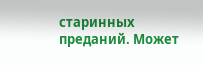старинных преданий. Может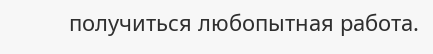получиться любопытная работа.